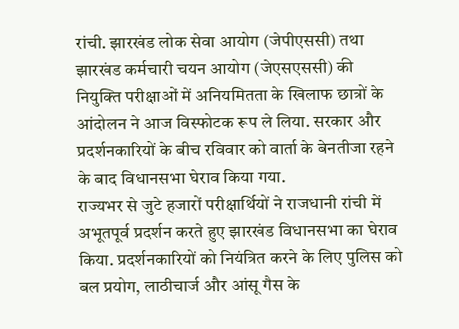रांची. झारखंड लोक सेवा आयोग (जेपीएससी) तथा झारखंड कर्मचारी चयन आयोग (जेएसएससी) की नियुक्ति परीक्षाओं में अनियमितता के खिलाफ छात्रों के आंदोलन ने आज विस्फोटक रूप ले लिया. सरकार और प्रदर्शनकारियों के बीच रविवार को वार्ता के बेनतीजा रहने के बाद विधानसभा घेराव किया गया.
राज्यभर से जुटे हजारों परीक्षार्थियों ने राजधानी रांची में अभूतपूर्व प्रदर्शन करते हुए झारखंड विधानसभा का घेराव किया. प्रदर्शनकारियों को नियंत्रित करने के लिए पुलिस को बल प्रयोग, लाठीचार्ज और आंसू गैस के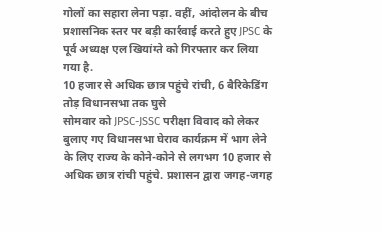गोलों का सहारा लेना पड़ा. वहीं, आंदोलन के बीच प्रशासनिक स्तर पर बड़ी कार्रवाई करते हुए JPSC के पूर्व अध्यक्ष एल खियांग्ते को गिरफ्तार कर लिया गया है.
10 हजार से अधिक छात्र पहुंचे रांची, 6 बैरिकेडिंग तोड़ विधानसभा तक घुसे
सोमवार को JPSC-JSSC परीक्षा विवाद को लेकर बुलाए गए विधानसभा घेराव कार्यक्रम में भाग लेने के लिए राज्य के कोने-कोने से लगभग 10 हजार से अधिक छात्र रांची पहुंचे. प्रशासन द्वारा जगह-जगह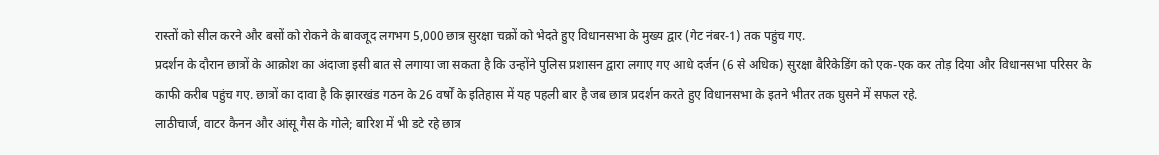रास्तों को सील करने और बसों को रोकने के बावजूद लगभग 5,000 छात्र सुरक्षा चक्रों को भेदते हुए विधानसभा के मुख्य द्वार (गेट नंबर-1) तक पहुंच गए.
प्रदर्शन के दौरान छात्रों के आक्रोश का अंदाजा इसी बात से लगाया जा सकता है कि उन्होंने पुलिस प्रशासन द्वारा लगाए गए आधे दर्जन (6 से अधिक) सुरक्षा बैरिकेडिंग को एक-एक कर तोड़ दिया और विधानसभा परिसर के काफी करीब पहुंच गए. छात्रों का दावा है कि झारखंड गठन के 26 वर्षों के इतिहास में यह पहली बार है जब छात्र प्रदर्शन करते हुए विधानसभा के इतने भीतर तक घुसने में सफल रहे.
लाठीचार्ज, वाटर कैनन और आंसू गैस के गोले; बारिश में भी डटे रहे छात्र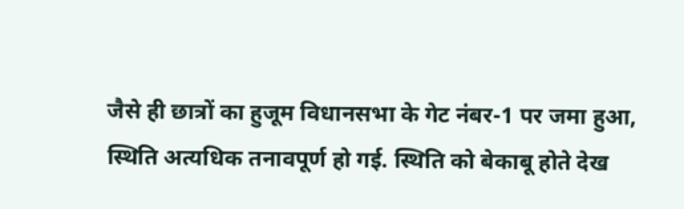जैसे ही छात्रों का हुजूम विधानसभा के गेट नंबर-1 पर जमा हुआ, स्थिति अत्यधिक तनावपूर्ण हो गई. स्थिति को बेकाबू होते देख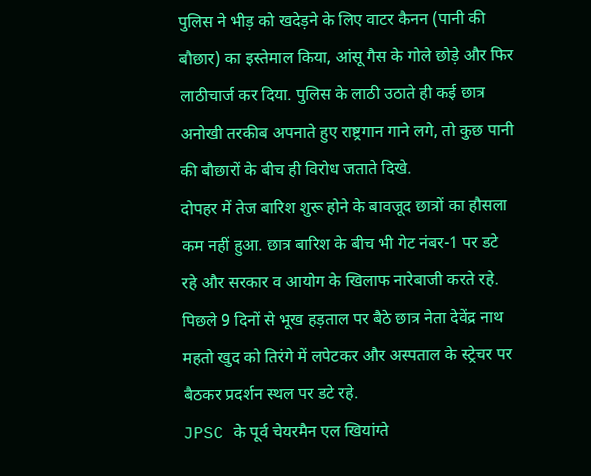पुलिस ने भीड़ को खदेड़ने के लिए वाटर कैनन (पानी की बौछार) का इस्तेमाल किया, आंसू गैस के गोले छोड़े और फिर लाठीचार्ज कर दिया. पुलिस के लाठी उठाते ही कई छात्र अनोखी तरकीब अपनाते हुए राष्ट्रगान गाने लगे, तो कुछ पानी की बौछारों के बीच ही विरोध जताते दिखे.
दोपहर में तेज बारिश शुरू होने के बावजूद छात्रों का हौसला कम नहीं हुआ. छात्र बारिश के बीच भी गेट नंबर-1 पर डटे रहे और सरकार व आयोग के खिलाफ नारेबाजी करते रहे. पिछले 9 दिनों से भूख हड़ताल पर बैठे छात्र नेता देवेंद्र नाथ महतो खुद को तिरंगे में लपेटकर और अस्पताल के स्ट्रेचर पर बैठकर प्रदर्शन स्थल पर डटे रहे.
JPSC के पूर्व चेयरमैन एल खियांग्ते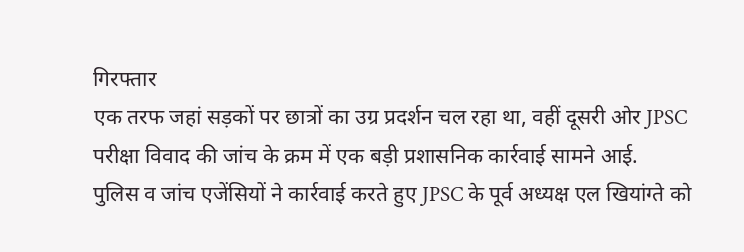गिरफ्तार
एक तरफ जहां सड़कों पर छात्रों का उग्र प्रदर्शन चल रहा था, वहीं दूसरी ओर JPSC परीक्षा विवाद की जांच के क्रम में एक बड़ी प्रशासनिक कार्रवाई सामने आई.
पुलिस व जांच एजेंसियों ने कार्रवाई करते हुए JPSC के पूर्व अध्यक्ष एल खियांग्ते को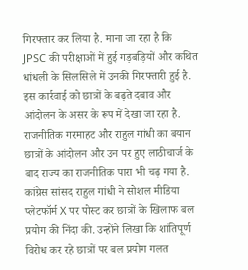गिरफ्तार कर लिया है. माना जा रहा है कि JPSC की परीक्षाओं में हुई गड़बड़ियों और कथित धांधली के सिलसिले में उनकी गिरफ्तारी हुई है. इस कार्रवाई को छात्रों के बढ़ते दबाव और आंदोलन के असर के रूप में देखा जा रहा है.
राजनीतिक गरमाहट और राहुल गांधी का बयान
छात्रों के आंदोलन और उन पर हुए लाठीचार्ज के बाद राज्य का राजनीतिक पारा भी चढ़ गया है. कांग्रेस सांसद राहुल गांधी ने सोशल मीडिया प्लेटफॉर्म X पर पोस्ट कर छात्रों के खिलाफ बल प्रयोग की निंदा की. उन्होंने लिखा कि शांतिपूर्ण विरोध कर रहे छात्रों पर बल प्रयोग गलत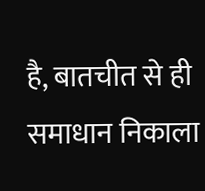है, बातचीत से ही समाधान निकाला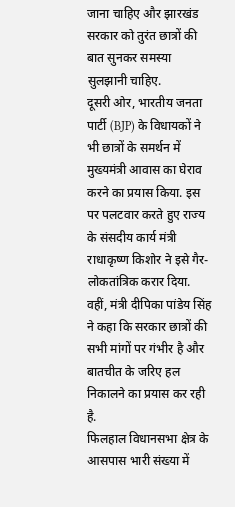जाना चाहिए और झारखंड सरकार को तुरंत छात्रों की बात सुनकर समस्या सुलझानी चाहिए.
दूसरी ओर, भारतीय जनता पार्टी (BJP) के विधायकों ने भी छात्रों के समर्थन में मुख्यमंत्री आवास का घेराव करने का प्रयास किया. इस पर पलटवार करते हुए राज्य के संसदीय कार्य मंत्री राधाकृष्ण किशोर ने इसे गैर-लोकतांत्रिक करार दिया. वहीं, मंत्री दीपिका पांडेय सिंह ने कहा कि सरकार छात्रों की सभी मांगों पर गंभीर है और बातचीत के जरिए हल निकालने का प्रयास कर रही है.
फिलहाल विधानसभा क्षेत्र के आसपास भारी संख्या में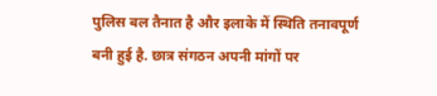पुलिस बल तैनात है और इलाके में स्थिति तनावपूर्ण बनी हुई है. छात्र संगठन अपनी मांगों पर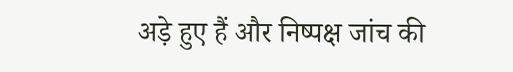अड़े हुए हैं और निष्पक्ष जांच की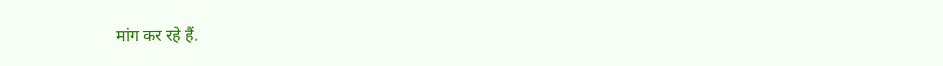मांग कर रहे हैं.